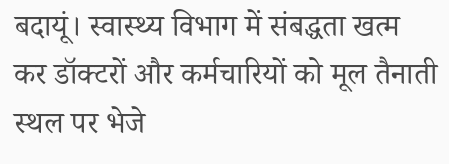बदायूं। स्वास्थ्य विभाग में संबद्धता खत्म कर डॉक्टरों और कर्मचारियों को मूल तैनाती स्थल पर भेजे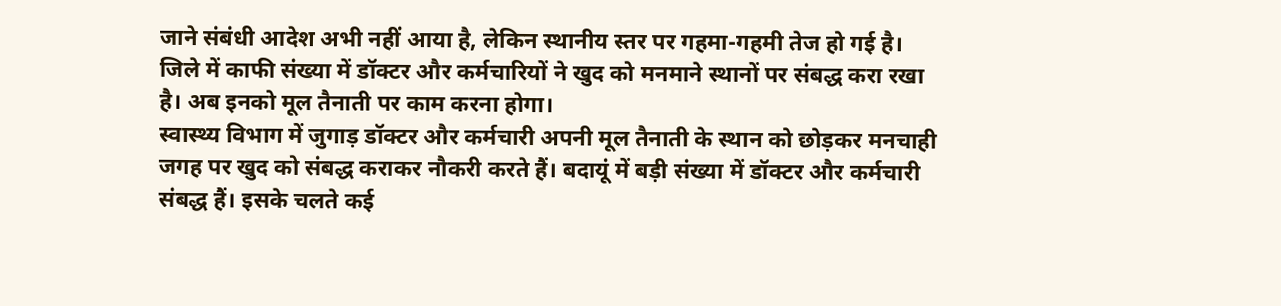जाने संबंधी आदेश अभी नहीं आया है, लेकिन स्थानीय स्तर पर गहमा-गहमी तेज हो गई है। जिले में काफी संख्या में डॉक्टर और कर्मचारियों ने खुद को मनमाने स्थानों पर संबद्ध करा रखा है। अब इनको मूल तैनाती पर काम करना होगा।
स्वास्थ्य विभाग में जुगाड़ डॉक्टर और कर्मचारी अपनी मूल तैनाती के स्थान को छोड़कर मनचाही जगह पर खुद को संबद्ध कराकर नौकरी करते हैं। बदायूं में बड़ी संख्या में डॉक्टर और कर्मचारी संबद्ध हैं। इसके चलते कई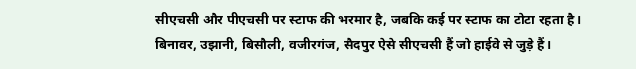सीएचसी और पीएचसी पर स्टाफ की भरमार है, जबकि कई पर स्टाफ का टोटा रहता है।
बिनावर, उझानी, बिसौली, वजीरगंज, सैदपुर ऐसे सीएचसी हैं जो हाईवे से जुड़े हैं।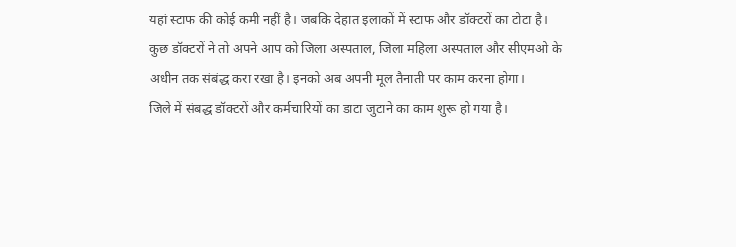यहां स्टाफ की कोई कमी नहीं है। जबकि देहात इलाकों में स्टाफ और डॉक्टरों का टोटा है। कुछ डॉक्टरों ने तो अपने आप को जिला अस्पताल, जिला महिला अस्पताल और सीएमओ के अधीन तक संबंद्ध करा रखा है। इनको अब अपनी मूल तैनाती पर काम करना होगा।
जिले में संबद्ध डॉक्टरों और कर्मचारियों का डाटा जुटाने का काम शुरू हो गया है।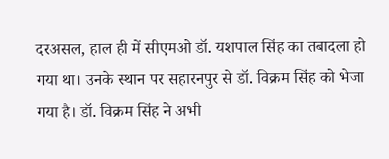दरअसल, हाल ही में सीएमओ डॉ. यशपाल सिंह का तबादला हो गया था। उनके स्थान पर सहारनपुर से डॉ. विक्रम सिंह को भेजा गया है। डॉ. विक्रम सिंह ने अभी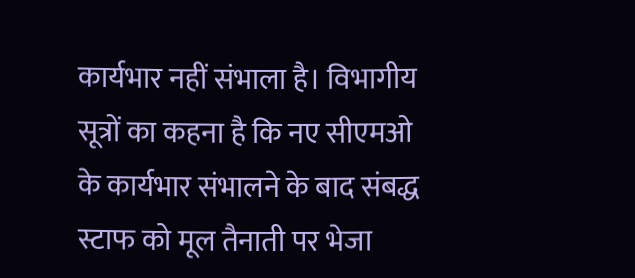कार्यभार नहीं संभाला है। विभागीय सूत्रों का कहना है कि नए सीएमओ के कार्यभार संभालने के बाद संबद्ध स्टाफ को मूल तैनाती पर भेजा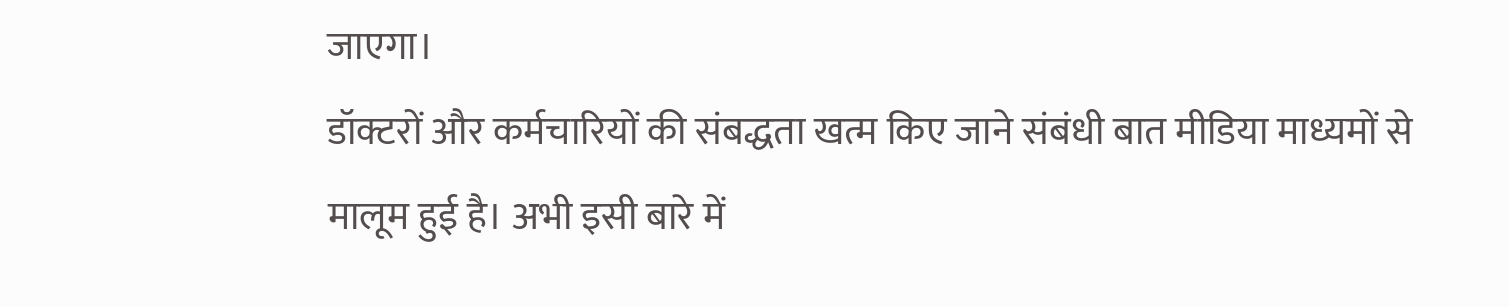जाएगा।
डॉक्टरों और कर्मचारियों की संबद्धता खत्म किए जाने संबंधी बात मीडिया माध्यमों से मालूम हुई है। अभी इसी बारे में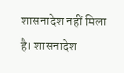शासनादेश नहीं मिला है। शासनादेश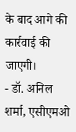के बाद आगे की कार्रवाई की जाएगी।
- डॉ. अनिल शर्मा, एसीएमओ